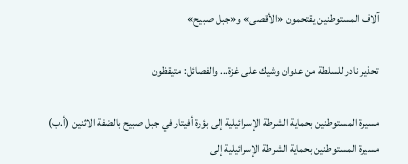آلاف المستوطنين يقتحمون «الأقصى» و«جبل صبيح»

تحذير نادر للسلطة من عدوان وشيك على غزة... والفصائل: متيقظون

مسيرة المستوطنين بحماية الشرطة الإسرائيلية إلى بؤرة أفيتار في جبل صبيح بالضفة الاثنين (أ.ب)
مسيرة المستوطنين بحماية الشرطة الإسرائيلية إلى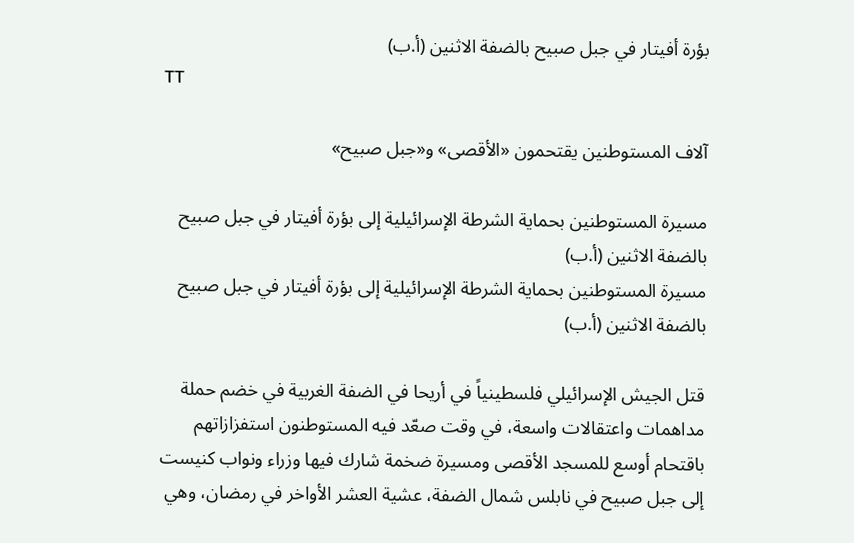بؤرة أفيتار في جبل صبيح بالضفة الاثنين (أ.ب)
TT

آلاف المستوطنين يقتحمون «الأقصى» و«جبل صبيح»

مسيرة المستوطنين بحماية الشرطة الإسرائيلية إلى بؤرة أفيتار في جبل صبيح بالضفة الاثنين (أ.ب)
مسيرة المستوطنين بحماية الشرطة الإسرائيلية إلى بؤرة أفيتار في جبل صبيح بالضفة الاثنين (أ.ب)

قتل الجيش الإسرائيلي فلسطينياً في أريحا في الضفة الغربية في خضم حملة مداهمات واعتقالات واسعة، في وقت صعّد فيه المستوطنون استفزازاتهم باقتحام أوسع للمسجد الأقصى ومسيرة ضخمة شارك فيها وزراء ونواب كنيست إلى جبل صبيح في نابلس شمال الضفة، عشية العشر الأواخر في رمضان، وهي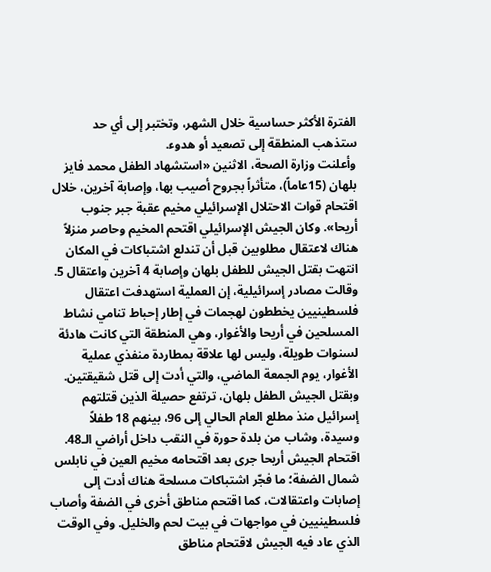الفترة الأكثر حساسية خلال الشهر، وتختبر إلى أي حد ستذهب المنطقة إلى تصعيد أو هدوء.
وأعلنت وزارة الصحة، الاثنين «استشهاد الطفل محمد فايز بلهان (15عاماً)، متأثراً بجروح أصيب بها، وإصابة آخرين، خلال اقتحام قوات الاحتلال الإسرائيلي مخيم عقبة جبر جنوب أريحا». وكان الجيش الإسرائيلي اقتحم المخيم وحاصر منزلاً هناك لاعتقال مطلوبين قبل أن تندلع اشتباكات في المكان انتهت بقتل الجيش للطفل بلهان وإصابة 4 آخرين واعتقال 5.
وقالت مصادر إسرائيلية، إن العملية استهدفت اعتقال فلسطينيين يخططون لهجمات في إطار إحباط تنامي نشاط المسلحين في أريحا والأغوار، وهي المنطقة التي كانت هادئة لسنوات طويلة، وليس لها علاقة بمطاردة منفذي عملية الأغوار، يوم الجمعة الماضي، والتي أدت إلى قتل شقيقتين. وبقتل الجيش الطفل بلهان، ترتفع حصيلة الذين قتلتهم إسرائيل منذ مطلع العام الحالي إلى 96، بينهم 18 طفلاً وسيدة، وشاب من بلدة حورة في النقب داخل أراضي الـ48.
اقتحام الجيش أريحا جرى بعد اقتحامه مخيم العين في نابلس شمال الضفة؛ ما فجّر اشتباكات مسلحة هناك أدت إلى إصابات واعتقالات، كما اقتحم مناطق أخرى في الضفة وأصاب فلسطينيين في مواجهات في بيت لحم والخليل. وفي الوقت الذي عاد فيه الجيش لاقتحام مناطق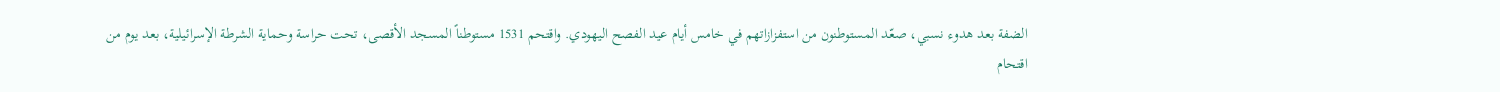الضفة بعد هدوء نسبي، صعّد المستوطنون من استفزازاتهم في خامس أيام عيد الفصح اليهودي. واقتحم 1531 مستوطناً المسجد الأقصى، تحت حراسة وحماية الشرطة الإسرائيلية، بعد يوم من اقتحام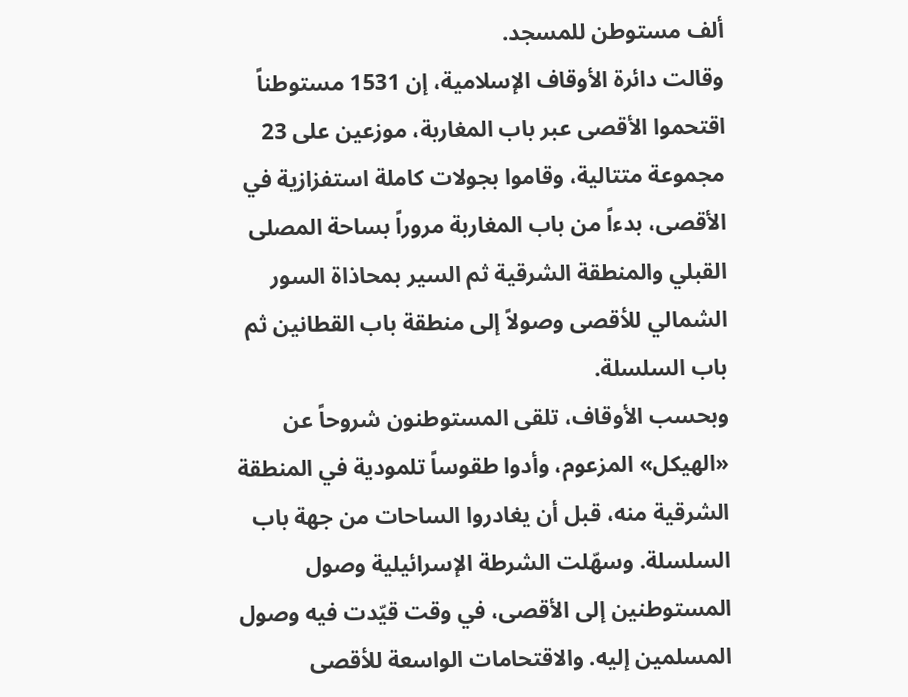ألف مستوطن للمسجد.
وقالت دائرة الأوقاف الإسلامية، إن 1531 مستوطناً اقتحموا الأقصى عبر باب المغاربة، موزعين على 23 مجموعة متتالية، وقاموا بجولات كاملة استفزازية في الأقصى، بدءاً من باب المغاربة مروراً بساحة المصلى القبلي والمنطقة الشرقية ثم السير بمحاذاة السور الشمالي للأقصى وصولاً إلى منطقة باب القطانين ثم باب السلسلة.
وبحسب الأوقاف، تلقى المستوطنون شروحاً عن «الهيكل» المزعوم، وأدوا طقوساً تلمودية في المنطقة الشرقية منه، قبل أن يغادروا الساحات من جهة باب السلسلة. وسهّلت الشرطة الإسرائيلية وصول المستوطنين إلى الأقصى، في وقت قيّدت فيه وصول المسلمين إليه. والاقتحامات الواسعة للأقصى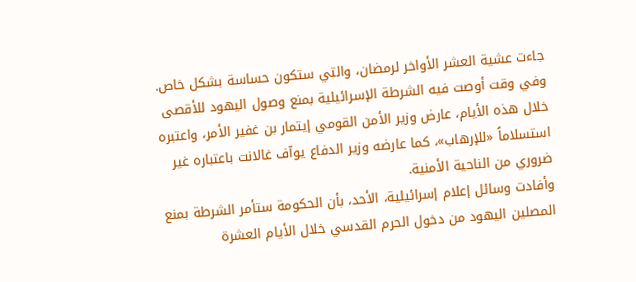جاءت عشية العشر الأواخر لرمضان، والتي ستكون حساسة بشكل خاص.
وفي وقت أوصت فيه الشرطة الإسرائيلية بمنع وصول اليهود للأقصى خلال هذه الأيام، عارض وزير الأمن القومي إيتمار بن غفير الأمر، واعتبره استسلاماً «للإرهاب»، كما عارضه وزير الدفاع يوآف غالانت باعتباره غير ضروري من الناحية الأمنية.
وأفادت وسائل إعلام إسرائيلية، الأحد، بأن الحكومة ستأمر الشرطة بمنع المصلين اليهود من دخول الحرم القدسي خلال الأيام العشرة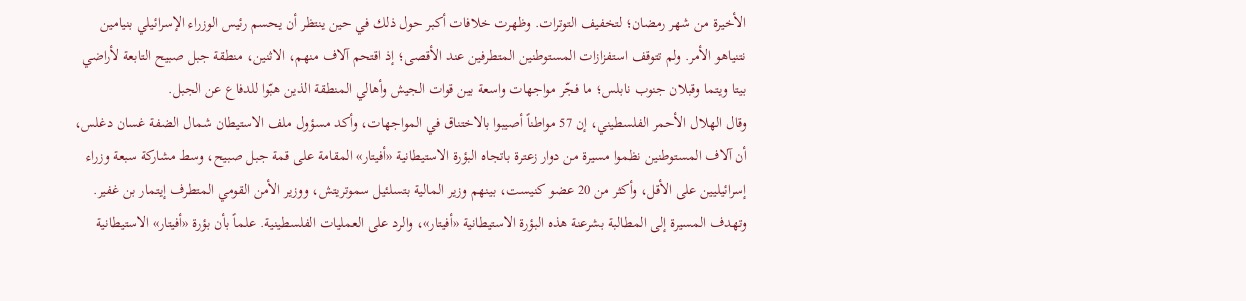الأخيرة من شهر رمضان؛ لتخفيف التوترات. وظهرت خلافات أكبر حول ذلك في حين ينتظر أن يحسم رئيس الوزراء الإسرائيلي بنيامين نتنياهو الأمر. ولم تتوقف استفزازات المستوطنين المتطرفين عند الأقصى؛ إذ اقتحم آلاف منهم، الاثنين، منطقة جبل صبيح التابعة لأراضي بيتا ويتما وقبلان جنوب نابلس؛ ما فجّر مواجهات واسعة بين قوات الجيش وأهالي المنطقة الذين هبّوا للدفاع عن الجبل.
وقال الهلال الأحمر الفلسطيني، إن 57 مواطناً أصيبوا بالاختناق في المواجهات، وأكد مسؤول ملف الاستيطان شمال الضفة غسان دغلس، أن آلاف المستوطنين نظموا مسيرة من دوار زعترة باتجاه البؤرة الاستيطانية «أفيتار» المقامة على قمة جبل صبيح، وسط مشاركة سبعة وزراء إسرائيليين على الأقل، وأكثر من 20 عضو كنيست، بينهم وزير المالية بتسلئيل سموتريتش، ووزير الأمن القومي المتطرف إيتمار بن غفير.
وتهدف المسيرة إلى المطالبة بشرعنة هذه البؤرة الاستيطانية «أفيتار»، والرد على العمليات الفلسطينية. علماً بأن بؤرة «أفيتار» الاستيطانية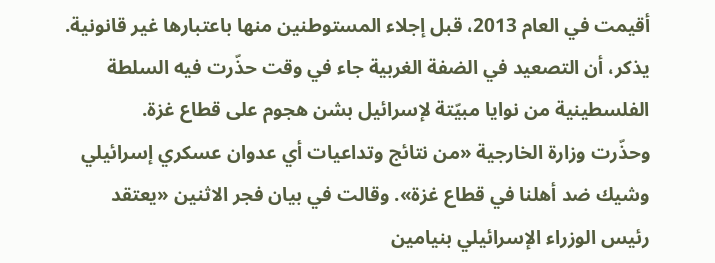أقيمت في العام 2013، قبل إجلاء المستوطنين منها باعتبارها غير قانونية.
يذكر، أن التصعيد في الضفة الغربية جاء في وقت حذّرت فيه السلطة الفلسطينية من نوايا مبيّتة لإسرائيل بشن هجوم على قطاع غزة.
وحذّرت وزارة الخارجية «من نتائج وتداعيات أي عدوان عسكري إسرائيلي وشيك ضد أهلنا في قطاع غزة». وقالت في بيان فجر الاثنين «يعتقد رئيس الوزراء الإسرائيلي بنيامين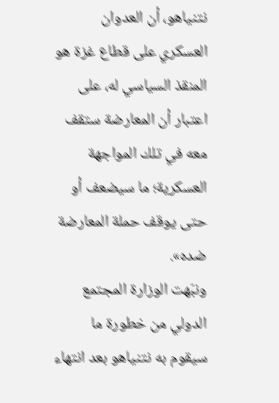نتنياهو، أن العدوان العسكري على قطاع غزة هو المنقذ السياسي له، على اعتبار أن المعارضة ستقف معه في تلك المواجهة العسكرية؛ ما سيضعف أو حتى يوقف حملة المعارضة ضده».
ونبّهت الوزارة المجتمع الدولي من خطورة ما سيقوم به نتنياهو بعد انتهاء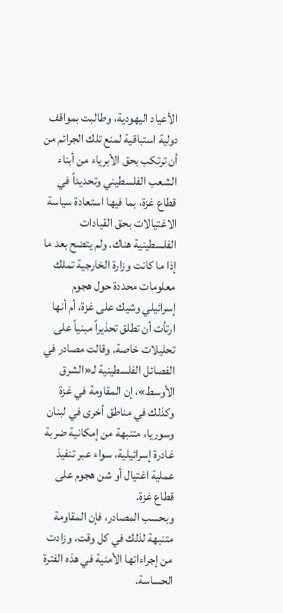الأعياد اليهودية، وطالبت بمواقف دولية استباقية لمنع تلك الجرائم من أن ترتكب بحق الأبرياء من أبناء الشعب الفلسطيني وتحديداً في قطاع غزة، بما فيها استعادة سياسة الاغتيالات بحق القيادات الفلسطينية هناك. ولم يتضح بعد ما إذا ما كانت وزارة الخارجية تملك معلومات محددة حول هجوم إسرائيلي وشيك على غزة، أم أنها ارتأت أن تطلق تحذيراً مبنياً على تحليلات خاصة. وقالت مصادر في الفصائل الفلسطينية لـ«الشرق الأوسط»، إن المقاومة في غزة وكذلك في مناطق أخرى في لبنان وسوريا، متنبهة من إمكانية ضربة غادرة إسرائيلية، سواء عبر تنفيذ عملية اغتيال أو شن هجوم على قطاع غزة.
وبحسب المصادر، فإن المقاومة متنبهة لذلك في كل وقت، وزادت من إجراءاتها الأمنية في هذه الفترة الحساسة.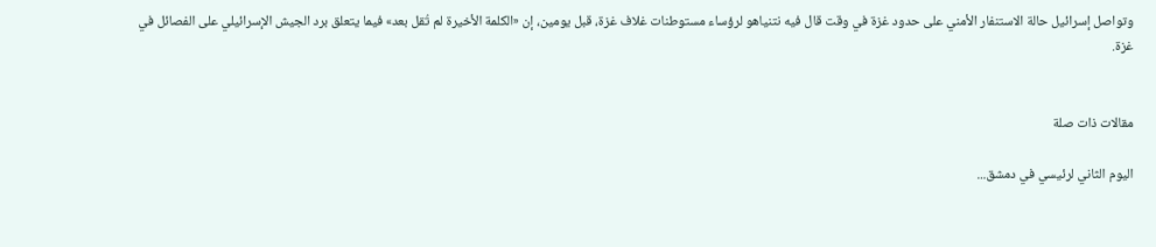وتواصل إسرائيل حالة الاستنفار الأمني على حدود غزة في وقت قال فيه نتنياهو لرؤساء مستوطنات غلاف غزة، قبل يومين، إن «الكلمة الأخيرة لم تُقل بعد» فيما يتعلق برد الجيش الإسرائيلي على الفصائل في غزة.


مقالات ذات صلة

اليوم الثاني لرئيسي في دمشق...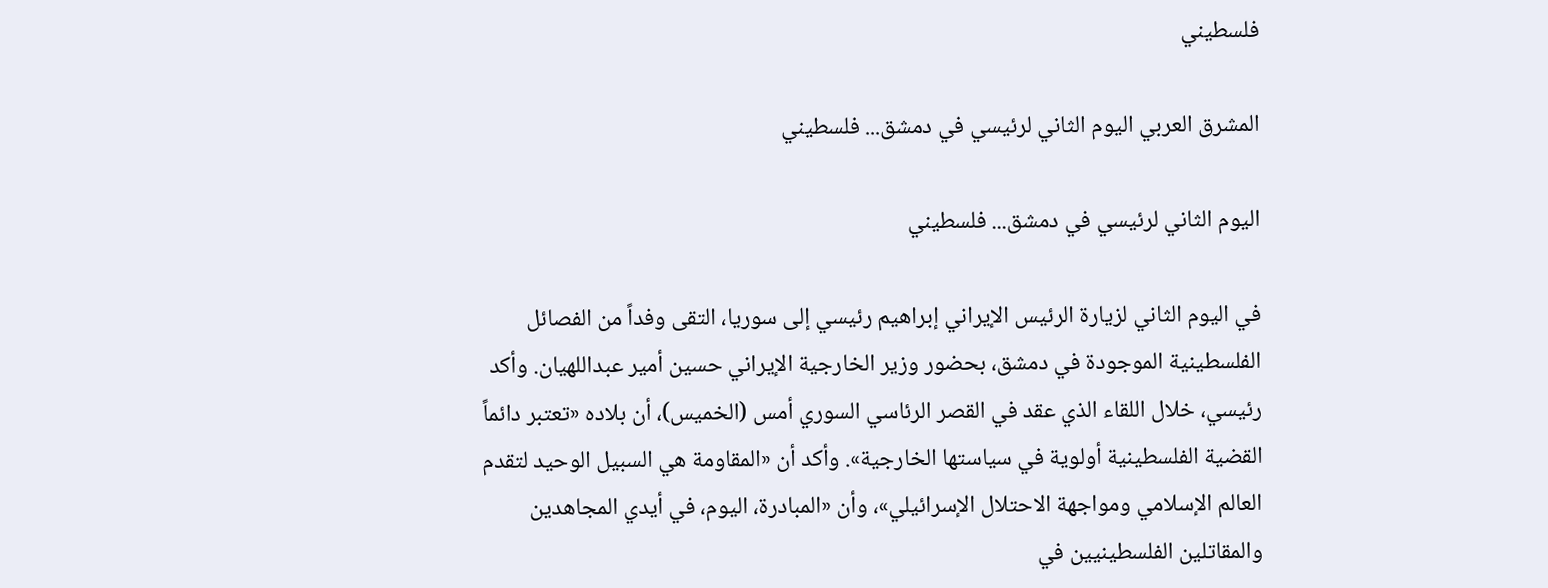فلسطيني

المشرق العربي اليوم الثاني لرئيسي في دمشق... فلسطيني

اليوم الثاني لرئيسي في دمشق... فلسطيني

في اليوم الثاني لزيارة الرئيس الإيراني إبراهيم رئيسي إلى سوريا، التقى وفداً من الفصائل الفلسطينية الموجودة في دمشق، بحضور وزير الخارجية الإيراني حسين أمير عبداللهيان. وأكد رئيسي، خلال اللقاء الذي عقد في القصر الرئاسي السوري أمس (الخميس)، أن بلاده «تعتبر دائماً القضية الفلسطينية أولوية في سياستها الخارجية». وأكد أن «المقاومة هي السبيل الوحيد لتقدم العالم الإسلامي ومواجهة الاحتلال الإسرائيلي»، وأن «المبادرة، اليوم، في أيدي المجاهدين والمقاتلين الفلسطينيين في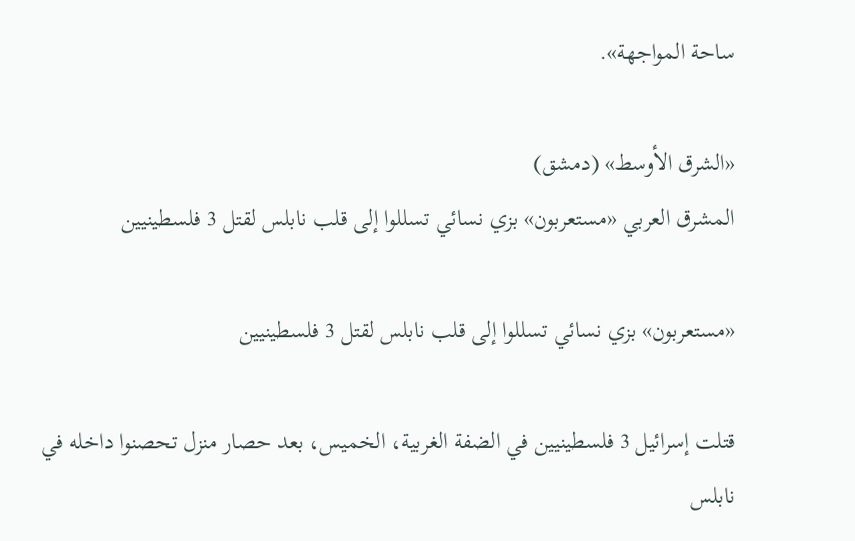ساحة المواجهة».

«الشرق الأوسط» (دمشق)
المشرق العربي «مستعربون» بزي نسائي تسللوا إلى قلب نابلس لقتل 3 فلسطينيين

«مستعربون» بزي نسائي تسللوا إلى قلب نابلس لقتل 3 فلسطينيين

قتلت إسرائيل 3 فلسطينيين في الضفة الغربية، الخميس، بعد حصار منزل تحصنوا داخله في نابلس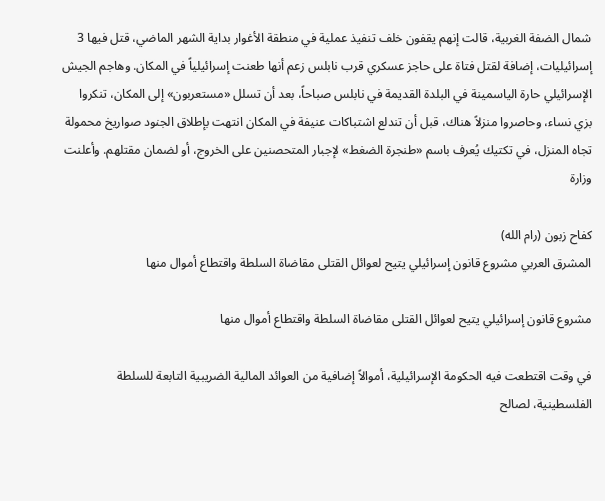شمال الضفة الغربية، قالت إنهم يقفون خلف تنفيذ عملية في منطقة الأغوار بداية الشهر الماضي، قتل فيها 3 إسرائيليات، إضافة لقتل فتاة على حاجز عسكري قرب نابلس زعم أنها طعنت إسرائيلياً في المكان. وهاجم الجيش الإسرائيلي حارة الياسمينة في البلدة القديمة في نابلس صباحاً، بعد أن تسلل «مستعربون» إلى المكان، تنكروا بزي نساء، وحاصروا منزلاً هناك، قبل أن تندلع اشتباكات عنيفة في المكان انتهت بإطلاق الجنود صواريخ محمولة تجاه المنزل، في تكتيك يُعرف باسم «طنجرة الضغط» لإجبار المتحصنين على الخروج، أو لضمان مقتلهم. وأعلنت وزارة

كفاح زبون (رام الله)
المشرق العربي مشروع قانون إسرائيلي يتيح لعوائل القتلى مقاضاة السلطة واقتطاع أموال منها

مشروع قانون إسرائيلي يتيح لعوائل القتلى مقاضاة السلطة واقتطاع أموال منها

في وقت اقتطعت فيه الحكومة الإسرائيلية، أموالاً إضافية من العوائد المالية الضريبية التابعة للسلطة الفلسطينية، لصالح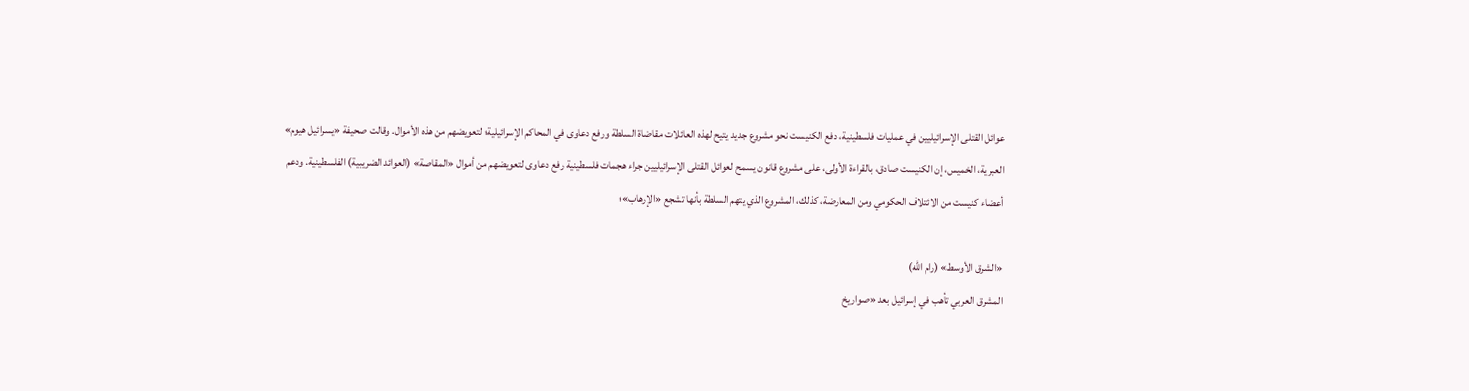عوائل القتلى الإسرائيليين في عمليات فلسطينية، دفع الكنيست نحو مشروع جديد يتيح لهذه العائلات مقاضاة السلطة ورفع دعاوى في المحاكم الإسرائيلية؛ لتعويضهم من هذه الأموال. وقالت صحيفة «يسرائيل هيوم» العبرية، الخميس، إن الكنيست صادق، بالقراءة الأولى، على مشروع قانون يسمح لعوائل القتلى الإسرائيليين جراء هجمات فلسطينية رفع دعاوى لتعويضهم من أموال «المقاصة» (العوائد الضريبية) الفلسطينية. ودعم أعضاء كنيست من الائتلاف الحكومي ومن المعارضة، كذلك، المشروع الذي يتهم السلطة بأنها تشجع «الإرهاب»؛

«الشرق الأوسط» (رام الله)
المشرق العربي تأهب في إسرائيل بعد «صواريخ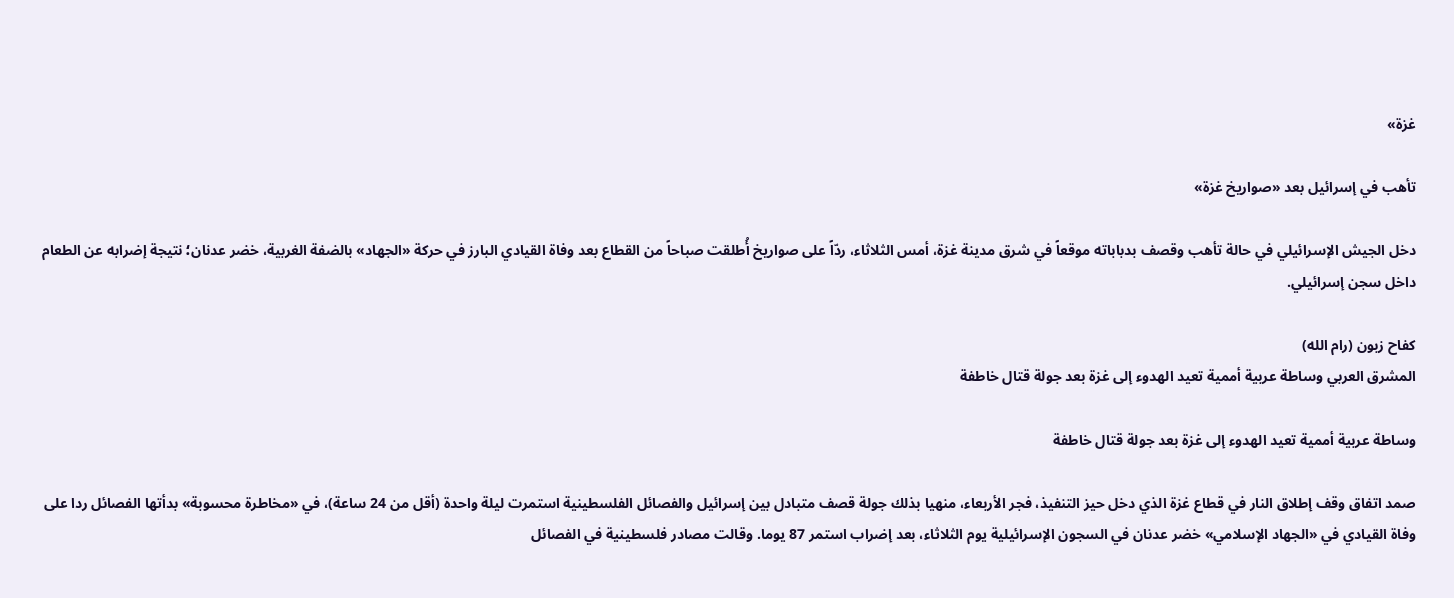غزة»

تأهب في إسرائيل بعد «صواريخ غزة»

دخل الجيش الإسرائيلي في حالة تأهب وقصف بدباباته موقعاً في شرق مدينة غزة، أمس الثلاثاء، ردّاً على صواريخ أُطلقت صباحاً من القطاع بعد وفاة القيادي البارز في حركة «الجهاد» بالضفة الغربية، خضر عدنان؛ نتيجة إضرابه عن الطعام داخل سجن إسرائيلي.

كفاح زبون (رام الله)
المشرق العربي وساطة عربية أممية تعيد الهدوء إلى غزة بعد جولة قتال خاطفة

وساطة عربية أممية تعيد الهدوء إلى غزة بعد جولة قتال خاطفة

صمد اتفاق وقف إطلاق النار في قطاع غزة الذي دخل حيز التنفيذ، فجر الأربعاء، منهيا بذلك جولة قصف متبادل بين إسرائيل والفصائل الفلسطينية استمرت ليلة واحدة (أقل من 24 ساعة)، في «مخاطرة محسوبة» بدأتها الفصائل ردا على وفاة القيادي في «الجهاد الإسلامي» خضر عدنان في السجون الإسرائيلية يوم الثلاثاء، بعد إضراب استمر 87 يوما. وقالت مصادر فلسطينية في الفصائل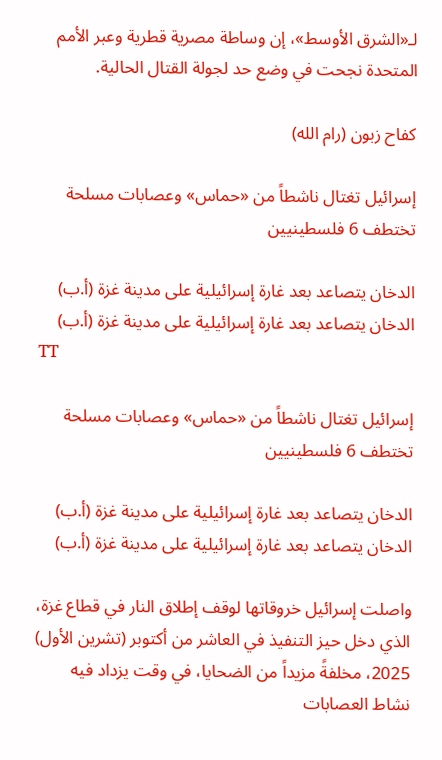لـ«الشرق الأوسط»، إن وساطة مصرية قطرية وعبر الأمم المتحدة نجحت في وضع حد لجولة القتال الحالية.

كفاح زبون (رام الله)

إسرائيل تغتال ناشطاً من «حماس» وعصابات مسلحة تختطف 6 فلسطينيين

الدخان يتصاعد بعد غارة إسرائيلية على مدينة غزة (أ.ب)
الدخان يتصاعد بعد غارة إسرائيلية على مدينة غزة (أ.ب)
TT

إسرائيل تغتال ناشطاً من «حماس» وعصابات مسلحة تختطف 6 فلسطينيين

الدخان يتصاعد بعد غارة إسرائيلية على مدينة غزة (أ.ب)
الدخان يتصاعد بعد غارة إسرائيلية على مدينة غزة (أ.ب)

واصلت إسرائيل خروقاتها لوقف إطلاق النار في قطاع غزة، الذي دخل حيز التنفيذ في العاشر من أكتوبر (تشرين الأول) 2025، مخلفةً مزيداً من الضحايا، في وقت يزداد فيه نشاط العصابات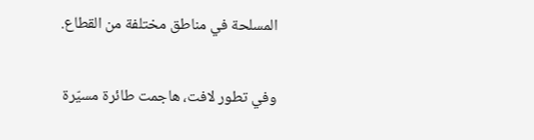المسلحة في مناطق مختلفة من القطاع.

وفي تطور لافت، هاجمت طائرة مسيّرة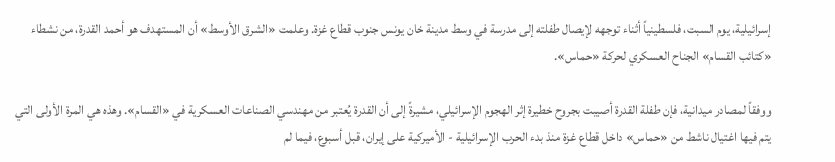إسرائيلية، يوم السبت، فلسطينياً أثناء توجهه لإيصال طفلته إلى مدرسة في وسط مدينة خان يونس جنوب قطاع غزة. وعلمت «الشرق الأوسط» أن المستهدف هو أحمد القدرة، من نشطاء «كتائب القسام» الجناح العسكري لحركة «حماس».

ووفقاً لمصادر ميدانية، فإن طفلة القدرة أصيبت بجروح خطيرة إثر الهجوم الإسرائيلي، مشيرةً إلى أن القدرة يُعتبر من مهندسي الصناعات العسكرية في «القسام». وهذه هي المرة الأولى التي يتم فيها اغتيال ناشط من «حماس» داخل قطاع غزة منذ بدء الحرب الإسرائيلية - الأميركية على إيران، قبل أسبوع، فيما لم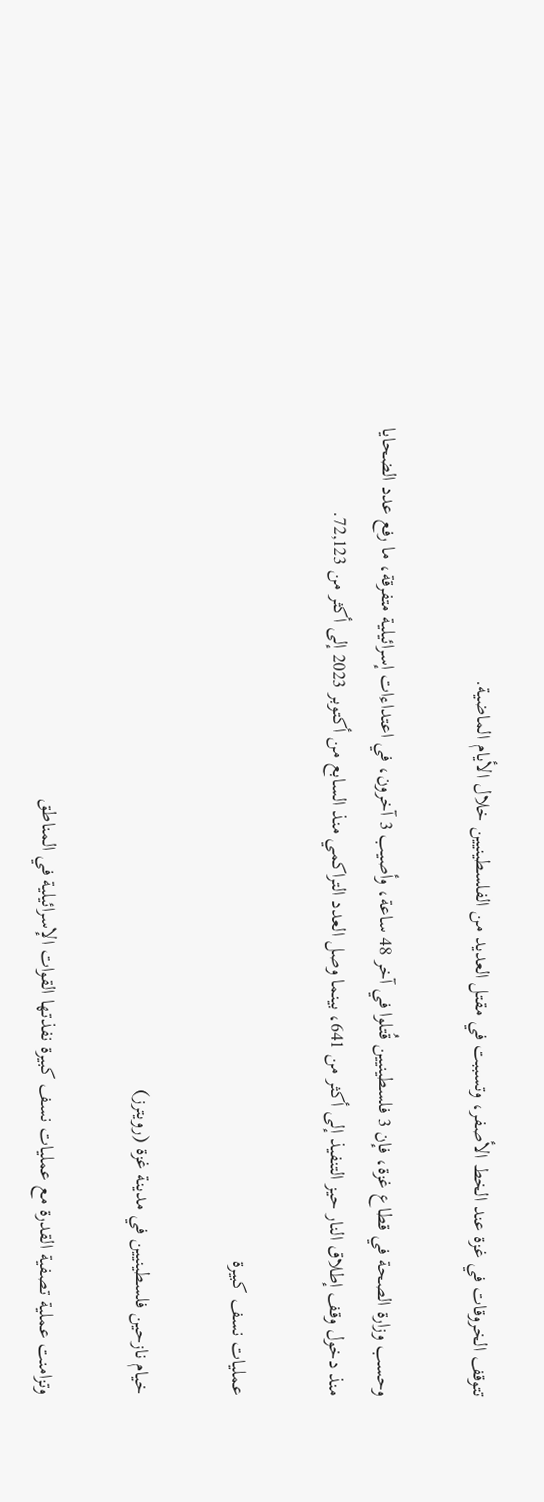تتوقف الخروقات في غزة عند الخط الأصفر، وتسببت في مقتل العديد من الفلسطينيين خلال الأيام الماضية.

وحسب وزارة الصحة في قطاع غزة، فإن 3 فلسطينيين قُتلوا في آخر 48 ساعة، وأصيب 3 آخرون، في اعتداءات إسرائيلية متفرقة، ما رفع عدد الضحايا منذ دخول وقف إطلاق النار حيز التنفيذ إلى أكثر من 641، بينما وصل العدد التراكمي منذ السابع من أكتوبر 2023 إلى أكثر من 72,123.

عمليات نسف كبيرة

خيام نازحين فلسطينيين في مدينة غزة (رويترز)

وتزامنت عملية تصفية القدرة مع عمليات نسف كبيرة نفذتها القوات الإسرائيلية في المناطق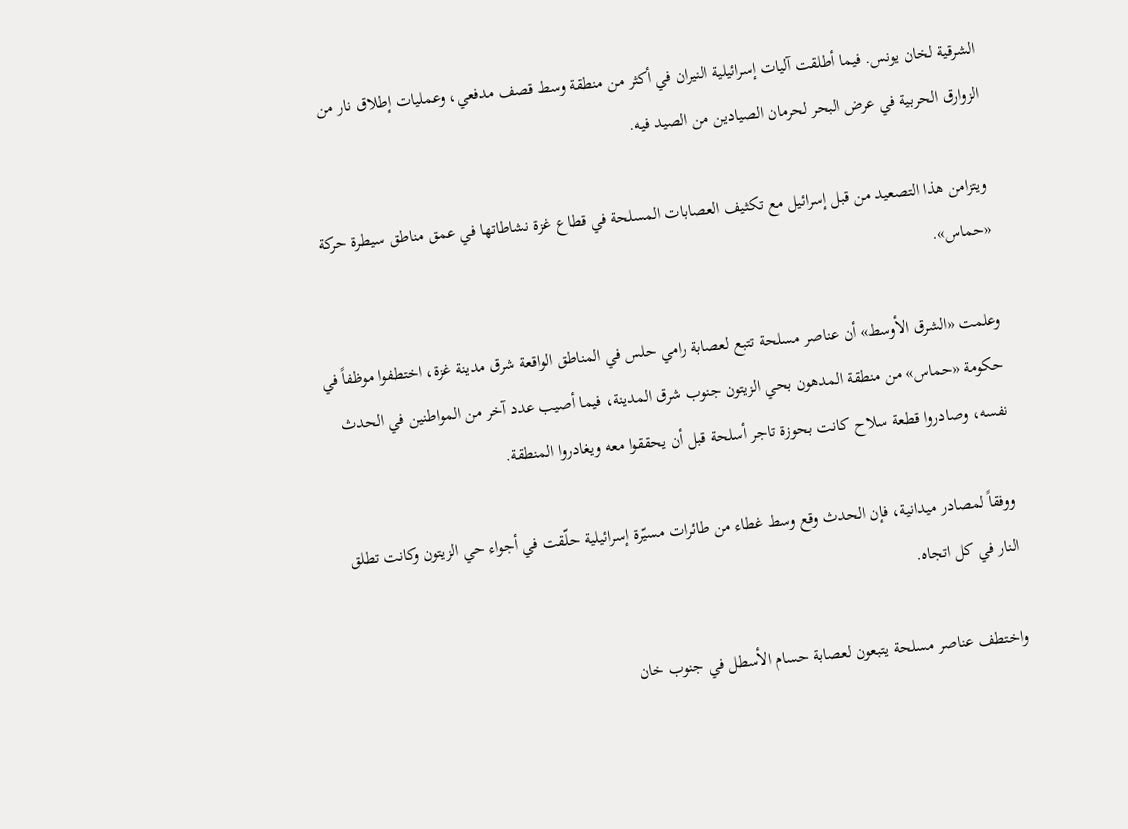الشرقية لخان يونس. فيما أطلقت آليات إسرائيلية النيران في أكثر من منطقة وسط قصف مدفعي، وعمليات إطلاق نار من الزوارق الحربية في عرض البحر لحرمان الصيادين من الصيد فيه.

ويتزامن هذا التصعيد من قبل إسرائيل مع تكثيف العصابات المسلحة في قطاع غزة نشاطاتها في عمق مناطق سيطرة حركة «حماس».

وعلمت «الشرق الأوسط» أن عناصر مسلحة تتبع لعصابة رامي حلس في المناطق الواقعة شرق مدينة غزة، اختطفوا موظفاً في حكومة «حماس» من منطقة المدهون بحي الزيتون جنوب شرق المدينة، فيما أصيب عدد آخر من المواطنين في الحدث نفسه، وصادروا قطعة سلاح كانت بحوزة تاجر أسلحة قبل أن يحققوا معه ويغادروا المنطقة.

ووفقاً لمصادر ميدانية، فإن الحدث وقع وسط غطاء من طائرات مسيّرة إسرائيلية حلّقت في أجواء حي الزيتون وكانت تطلق النار في كل اتجاه.

واختطف عناصر مسلحة يتبعون لعصابة حسام الأسطل في جنوب خان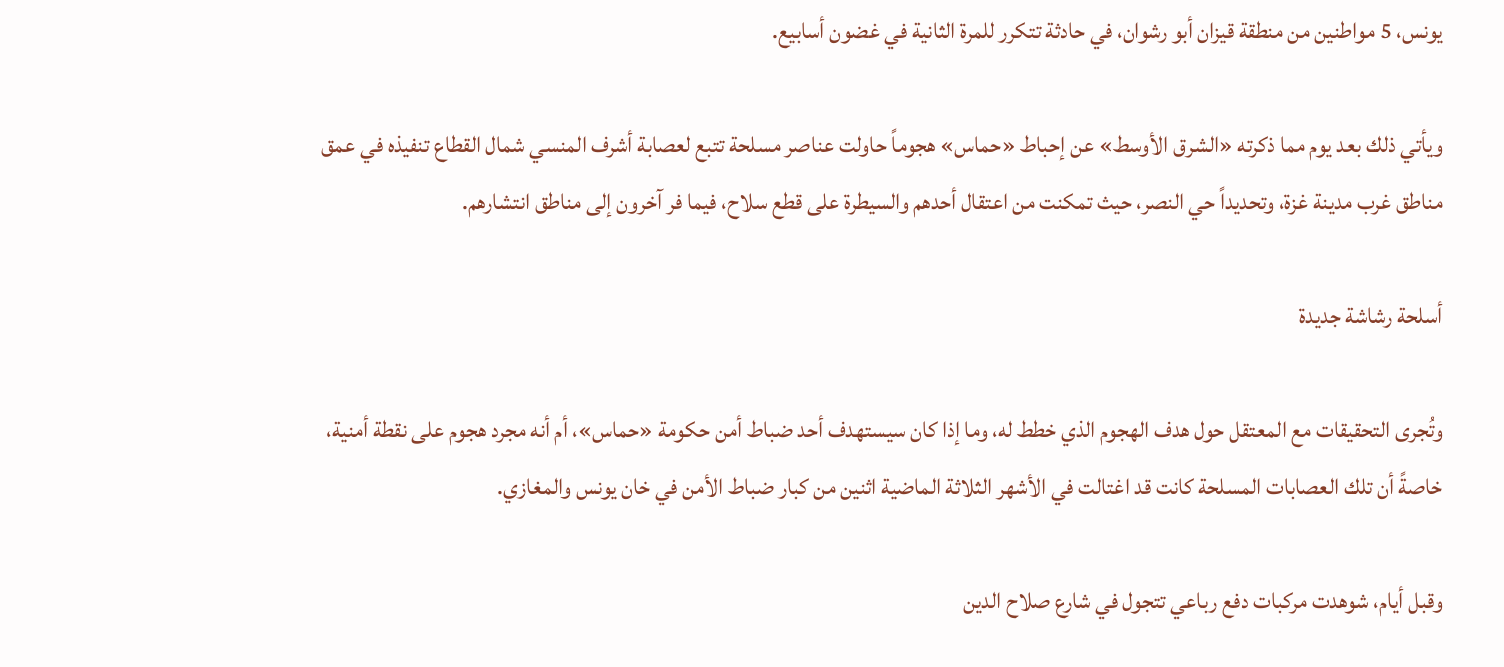يونس، 5 مواطنين من منطقة قيزان أبو رشوان، في حادثة تتكرر للمرة الثانية في غضون أسابيع.

ويأتي ذلك بعد يوم مما ذكرته «الشرق الأوسط» عن إحباط «حماس» هجوماً حاولت عناصر مسلحة تتبع لعصابة أشرف المنسي شمال القطاع تنفيذه في عمق مناطق غرب مدينة غزة، وتحديداً حي النصر، حيث تمكنت من اعتقال أحدهم والسيطرة على قطع سلاح، فيما فر آخرون إلى مناطق انتشارهم.

أسلحة رشاشة جديدة

وتُجرى التحقيقات مع المعتقل حول هدف الهجوم الذي خطط له، وما إذا كان سيستهدف أحد ضباط أمن حكومة «حماس»، أم أنه مجرد هجوم على نقطة أمنية، خاصةً أن تلك العصابات المسلحة كانت قد اغتالت في الأشهر الثلاثة الماضية اثنين من كبار ضباط الأمن في خان يونس والمغازي.

وقبل أيام، شوهدت مركبات دفع رباعي تتجول في شارع صلاح الدين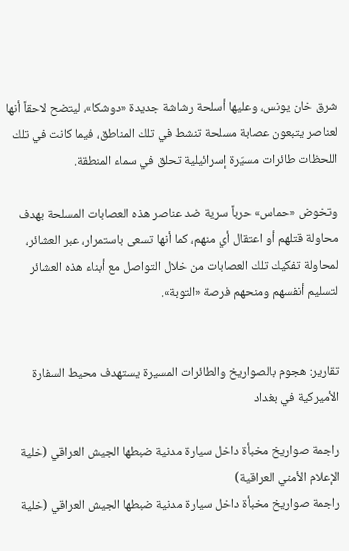شرق خان يونس، وعليها أسلحة رشاشة جديدة «دوشكا»، ليتضح لاحقاً أنها لعناصر يتبعون عصابة مسلحة تنشط في تلك المناطق، فيما كانت في تلك اللحظات طائرات مسيّرة إسرائيلية تحلق في سماء المنطقة.

وتخوض «حماس» حرباً سرية ضد عناصر هذه العصابات المسلحة بهدف محاولة قتلهم أو اعتقال أي منهم، كما أنها تسعى باستمرار، عبر العشائر، لمحاولة تفكيك تلك العصابات من خلال التواصل مع أبناء هذه العشائر لتسليم أنفسهم ومنحهم فرصة «التوبة».


تقارير: هجوم بالصواريخ والطائرات المسيرة يستهدف محيط السفارة الأميركية في بغداد

راجمة صواريخ مخبأة داخل سيارة مدنية ضبطها الجيش العراقي (خلية الإعلام الأمني العراقية)
راجمة صواريخ مخبأة داخل سيارة مدنية ضبطها الجيش العراقي (خلية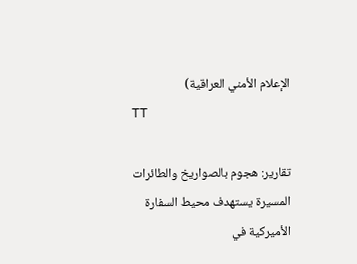الإعلام الأمني العراقية)
TT

تقارير: هجوم بالصواريخ والطائرات المسيرة يستهدف محيط السفارة الأميركية في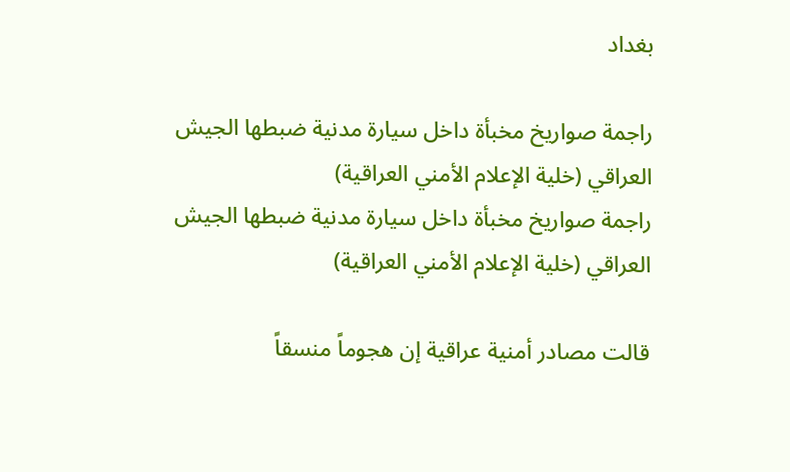بغداد

راجمة صواريخ مخبأة داخل سيارة مدنية ضبطها الجيش العراقي (خلية الإعلام الأمني العراقية)
راجمة صواريخ مخبأة داخل سيارة مدنية ضبطها الجيش العراقي (خلية الإعلام الأمني العراقية)

قالت مصادر أمنية عراقية إن هجوماً منسقاً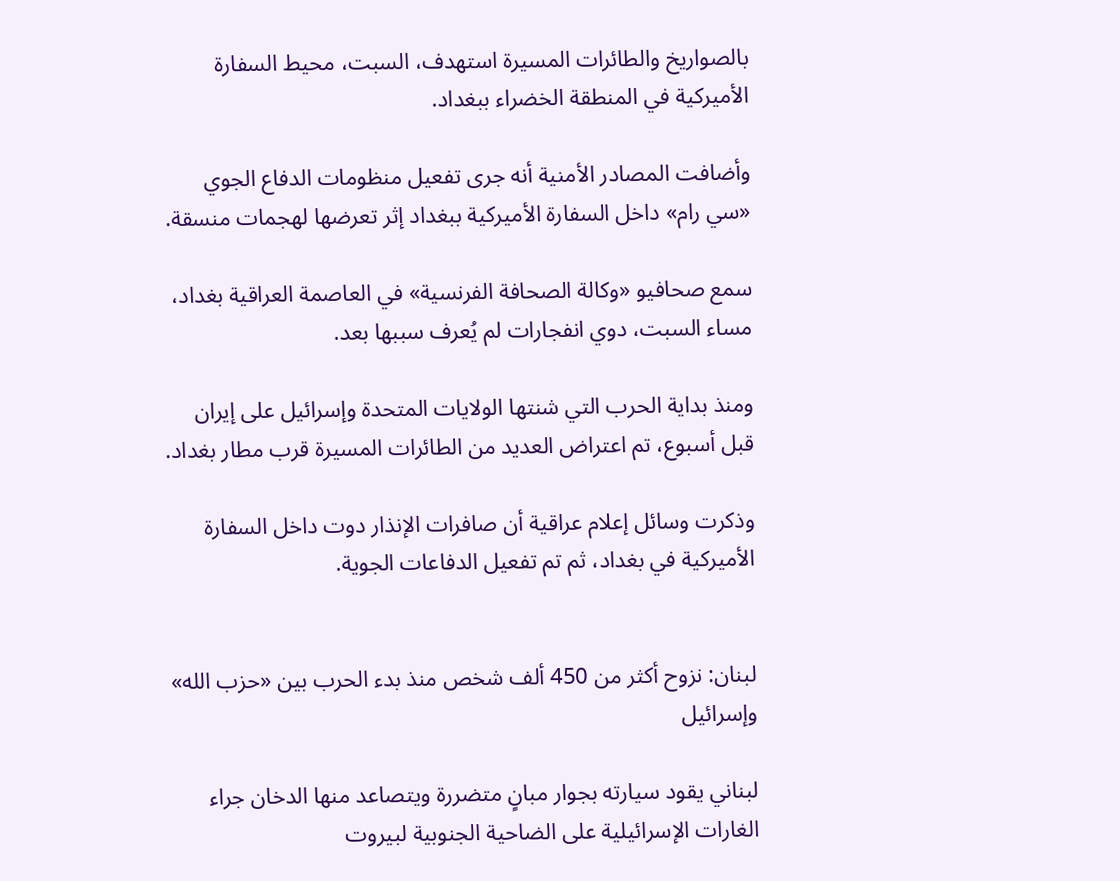بالصواريخ والطائرات المسيرة استهدف، السبت، محيط السفارة الأميركية في المنطقة الخضراء ببغداد.

وأضافت المصادر الأمنية أنه جرى تفعيل منظومات الدفاع الجوي «سي رام» داخل السفارة الأميركية ببغداد إثر تعرضها لهجمات منسقة.

سمع صحافيو «وكالة الصحافة الفرنسية» في العاصمة العراقية بغداد، مساء السبت، دوي انفجارات لم يُعرف سببها بعد.

ومنذ بداية الحرب التي شنتها الولايات المتحدة وإسرائيل على إيران قبل أسبوع، تم اعتراض العديد من الطائرات المسيرة قرب مطار بغداد.

وذكرت وسائل إعلام عراقية أن صافرات الإنذار دوت داخل السفارة الأميركية في بغداد، ثم تم تفعيل الدفاعات الجوية.


لبنان: نزوح أكثر من 450 ألف شخص منذ بدء الحرب بين «حزب الله» وإسرائيل

لبناني يقود سيارته بجوار مبانٍ متضررة ويتصاعد منها الدخان جراء الغارات الإسرائيلية على الضاحية الجنوبية لبيروت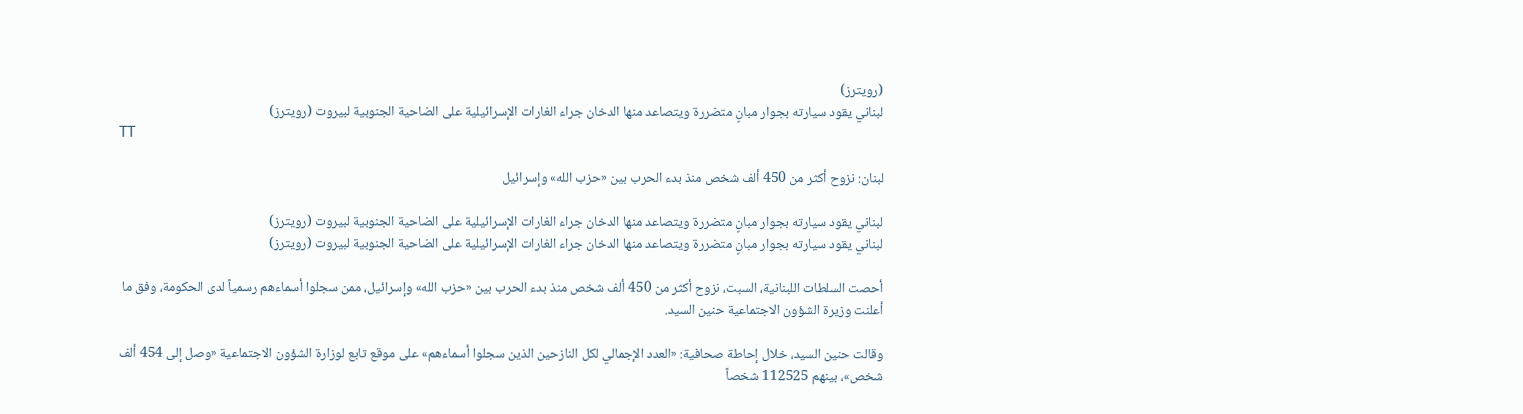(رويترز)
لبناني يقود سيارته بجوار مبانٍ متضررة ويتصاعد منها الدخان جراء الغارات الإسرائيلية على الضاحية الجنوبية لبيروت (رويترز)
TT

لبنان: نزوح أكثر من 450 ألف شخص منذ بدء الحرب بين «حزب الله» وإسرائيل

لبناني يقود سيارته بجوار مبانٍ متضررة ويتصاعد منها الدخان جراء الغارات الإسرائيلية على الضاحية الجنوبية لبيروت (رويترز)
لبناني يقود سيارته بجوار مبانٍ متضررة ويتصاعد منها الدخان جراء الغارات الإسرائيلية على الضاحية الجنوبية لبيروت (رويترز)

أحصت السلطات اللبنانية، السبت، نزوح أكثر من 450 ألف شخص منذ بدء الحرب بين «حزب الله» وإسرائيل، ممن سجلوا أسماءهم رسمياً لدى الحكومة، وفق ما أعلنت وزيرة الشؤون الاجتماعية حنين السيد.

وقالت حنين السيد، خلال إحاطة صحافية: «العدد الإجمالي لكل النازحين الذين سجلوا أسماءهم» على موقع تابع لوزارة الشؤون الاجتماعية «وصل إلى 454 ألف شخص»، بينهم 112525 شخصاً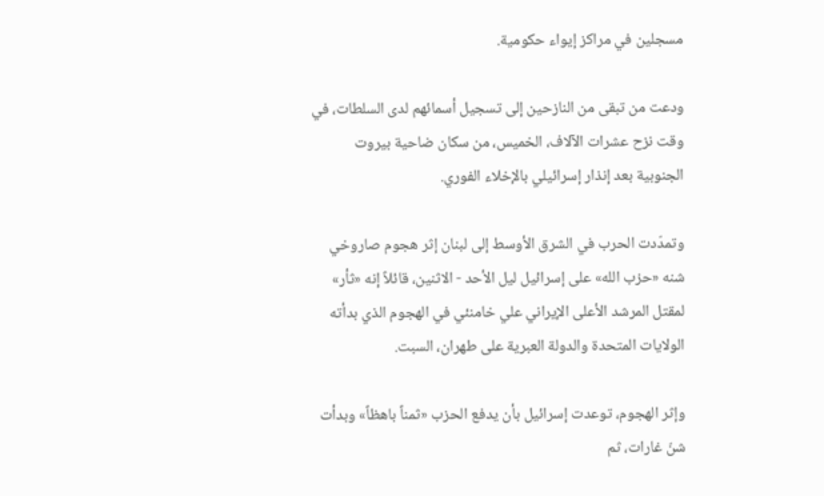مسجلين في مراكز إيواء حكومية.

ودعت من تبقى من النازحين إلى تسجيل أسمائهم لدى السلطات، في وقت نزح عشرات الآلاف، الخميس، من سكان ضاحية بيروت الجنوبية بعد إنذار إسرائيلي بالإخلاء الفوري.

وتمدّدت الحرب في الشرق الأوسط إلى لبنان إثر هجوم صاروخي شنه «حزب الله» على إسرائيل ليل الأحد - الاثنين، قائلاً إنه «ثأر» لمقتل المرشد الأعلى الإيراني علي خامنئي في الهجوم الذي بدأته الولايات المتحدة والدولة العبرية على طهران، السبت.

وإثر الهجوم، توعدت إسرائيل بأن يدفع الحزب «ثمناً باهظاً» وبدأت شنّ غارات، ثم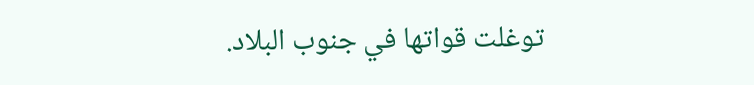توغلت قواتها في جنوب البلاد.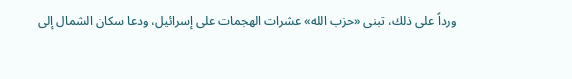ورداً على ذلك، تبنى «حزب الله» عشرات الهجمات على إسرائيل، ودعا سكان الشمال إلى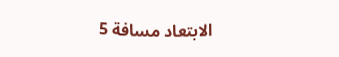الابتعاد مسافة 5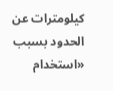كيلومترات عن الحدود بسبب «استخدام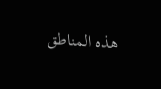هذه المناطق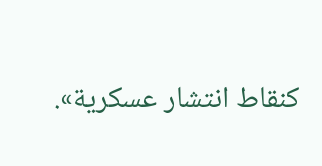كنقاط انتشار عسكرية».